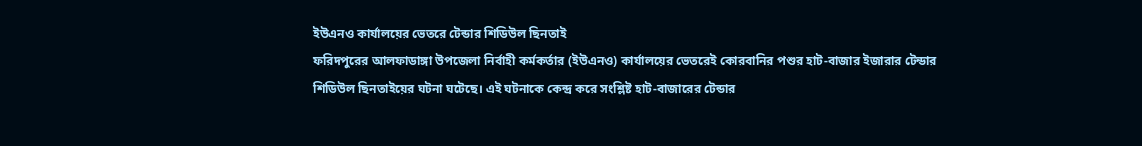ইউএনও কার্যালয়ের ভেতরে টেন্ডার শিডিউল ছিনতাই
ফরিদপুরের আলফাডাঙ্গা উপজেলা নির্বাহী কর্মকর্তার (ইউএনও) কার্যালয়ের ভেতরেই কোরবানির পশুর হাট-বাজার ইজারার টেন্ডার শিডিউল ছিনতাইয়ের ঘটনা ঘটেছে। এই ঘটনাকে কেন্দ্র করে সংশ্লিষ্ট হাট-বাজারের টেন্ডার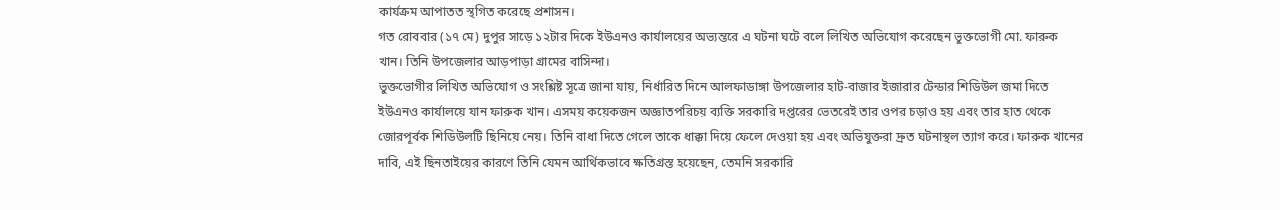কার্যক্রম আপাতত স্থগিত করেছে প্রশাসন।
গত রোববার (১৭ মে) দুপুর সাড়ে ১২টার দিকে ইউএনও কার্যালয়ের অভ্যন্তরে এ ঘটনা ঘটে বলে লিখিত অভিযোগ করেছেন ভুক্তভোগী মো. ফারুক খান। তিনি উপজেলার আড়পাড়া গ্রামের বাসিন্দা।
ভুক্তভোগীর লিখিত অভিযোগ ও সংশ্লিষ্ট সূত্রে জানা যায়, নির্ধারিত দিনে আলফাডাঙ্গা উপজেলার হাট-বাজার ইজারার টেন্ডার শিডিউল জমা দিতে ইউএনও কার্যালয়ে যান ফারুক খান। এসময় কয়েকজন অজ্ঞাতপরিচয় ব্যক্তি সরকারি দপ্তরের ভেতরেই তার ওপর চড়াও হয় এবং তার হাত থেকে জোরপূর্বক শিডিউলটি ছিনিয়ে নেয়। তিনি বাধা দিতে গেলে তাকে ধাক্কা দিয়ে ফেলে দেওয়া হয় এবং অভিযুক্তরা দ্রুত ঘটনাস্থল ত্যাগ করে। ফারুক খানের দাবি, এই ছিনতাইয়ের কারণে তিনি যেমন আর্থিকভাবে ক্ষতিগ্রস্ত হয়েছেন, তেমনি সরকারি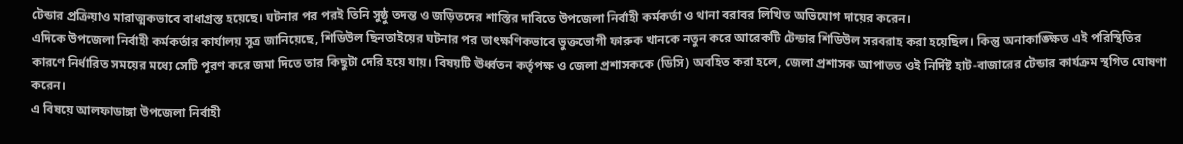টেন্ডার প্রক্রিয়াও মারাত্মকভাবে বাধাগ্রস্ত হয়েছে। ঘটনার পর পরই তিনি সুষ্ঠু তদন্ত ও জড়িতদের শাস্তির দাবিতে উপজেলা নির্বাহী কর্মকর্তা ও থানা বরাবর লিখিত অভিযোগ দায়ের করেন।
এদিকে উপজেলা নির্বাহী কর্মকর্তার কার্যালয় সূত্র জানিয়েছে, শিডিউল ছিনতাইয়ের ঘটনার পর তাৎক্ষণিকভাবে ভুক্তভোগী ফারুক খানকে নতুন করে আরেকটি টেন্ডার শিডিউল সরবরাহ করা হয়েছিল। কিন্তু অনাকাঙ্ক্ষিত এই পরিস্থিতির কারণে নির্ধারিত সময়ের মধ্যে সেটি পূরণ করে জমা দিতে তার কিছুটা দেরি হয়ে যায়। বিষয়টি ঊর্ধ্বতন কর্তৃপক্ষ ও জেলা প্রশাসককে (ডিসি) অবহিত করা হলে, জেলা প্রশাসক আপাতত ওই নির্দিষ্ট হাট-বাজারের টেন্ডার কার্যক্রম স্থগিত ঘোষণা করেন।
এ বিষয়ে আলফাডাঙ্গা উপজেলা নির্বাহী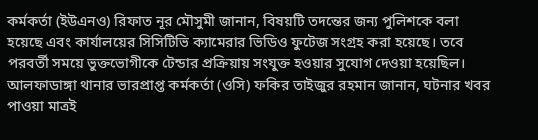কর্মকর্তা (ইউএনও) রিফাত নূর মৌসুমী জানান, বিষয়টি তদন্তের জন্য পুলিশকে বলা হয়েছে এবং কার্যালয়ের সিসিটিভি ক্যামেরার ভিডিও ফুটেজ সংগ্রহ করা হয়েছে। তবে পরবর্তী সময়ে ভুক্তভোগীকে টেন্ডার প্রক্রিয়ায় সংযুক্ত হওয়ার সুযোগ দেওয়া হয়েছিল।
আলফাডাঙ্গা থানার ভারপ্রাপ্ত কর্মকর্তা (ওসি) ফকির তাইজুর রহমান জানান, ঘটনার খবর পাওয়া মাত্রই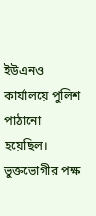ইউএনও কার্যালয়ে পুলিশ পাঠানো হয়েছিল। ভুক্তভোগীর পক্ষ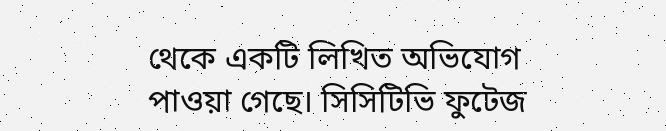থেকে একটি লিখিত অভিযোগ পাওয়া গেছে। সিসিটিভি ফুটেজ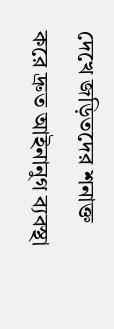দেখে জড়িতদের শনাক্ত করে দ্রুত আইনানুগ ব্যবস্থা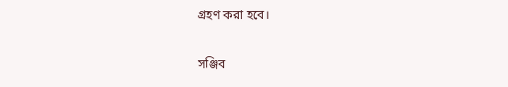গ্রহণ করা হবে।

সঞ্জিব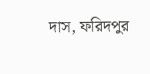দাস, ফরিদপুর